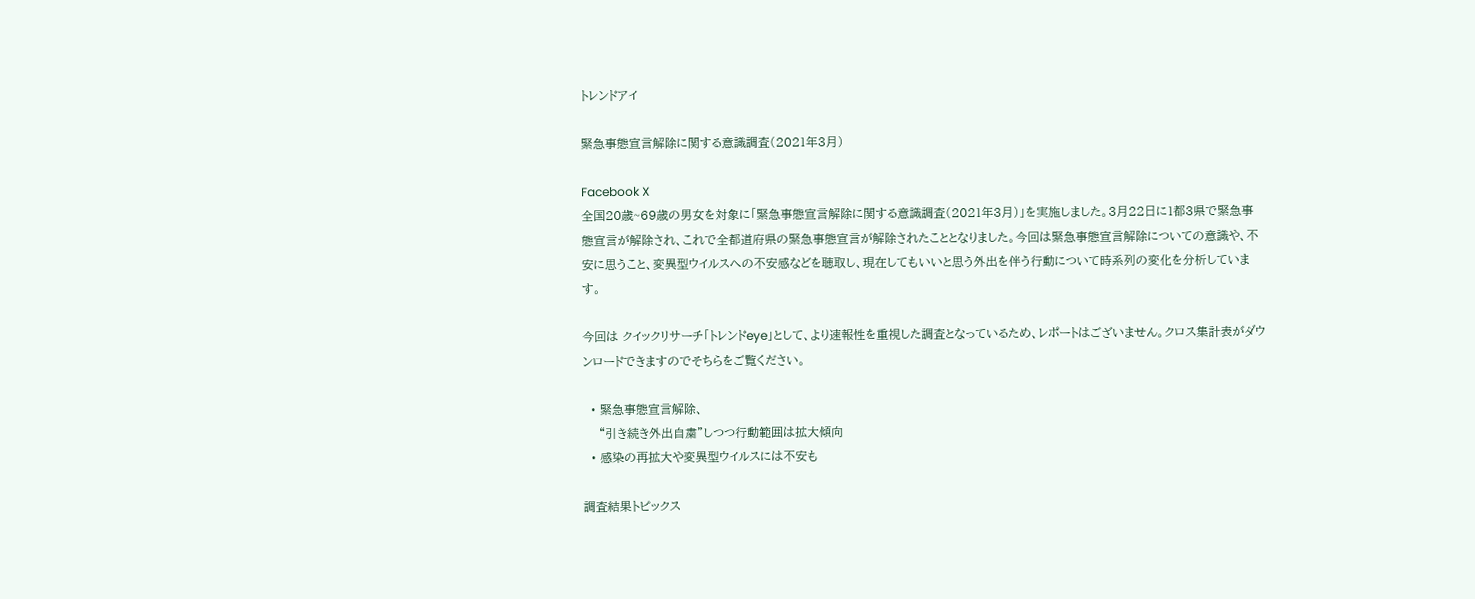トレンドアイ

緊急事態宣言解除に関する意識調査(2021年3月)

Facebook X
全国20歳~69歳の男女を対象に「緊急事態宣言解除に関する意識調査(2021年3月)」を実施しました。3月22日に1都3県で緊急事態宣言が解除され、これで全都道府県の緊急事態宣言が解除されたこととなりました。今回は緊急事態宣言解除についての意識や、不安に思うこと、変異型ウイルスへの不安感などを聴取し、現在してもいいと思う外出を伴う行動について時系列の変化を分析しています。

今回は クイックリサーチ「トレンドeye」として、より速報性を重視した調査となっているため、レポートはございません。クロス集計表がダウンロードできますのでそちらをご覧ください。

  • 緊急事態宣言解除、
    “引き続き外出自粛”しつつ行動範囲は拡大傾向
  • 感染の再拡大や変異型ウイルスには不安も

調査結果トピックス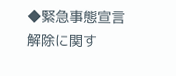◆緊急事態宣言解除に関す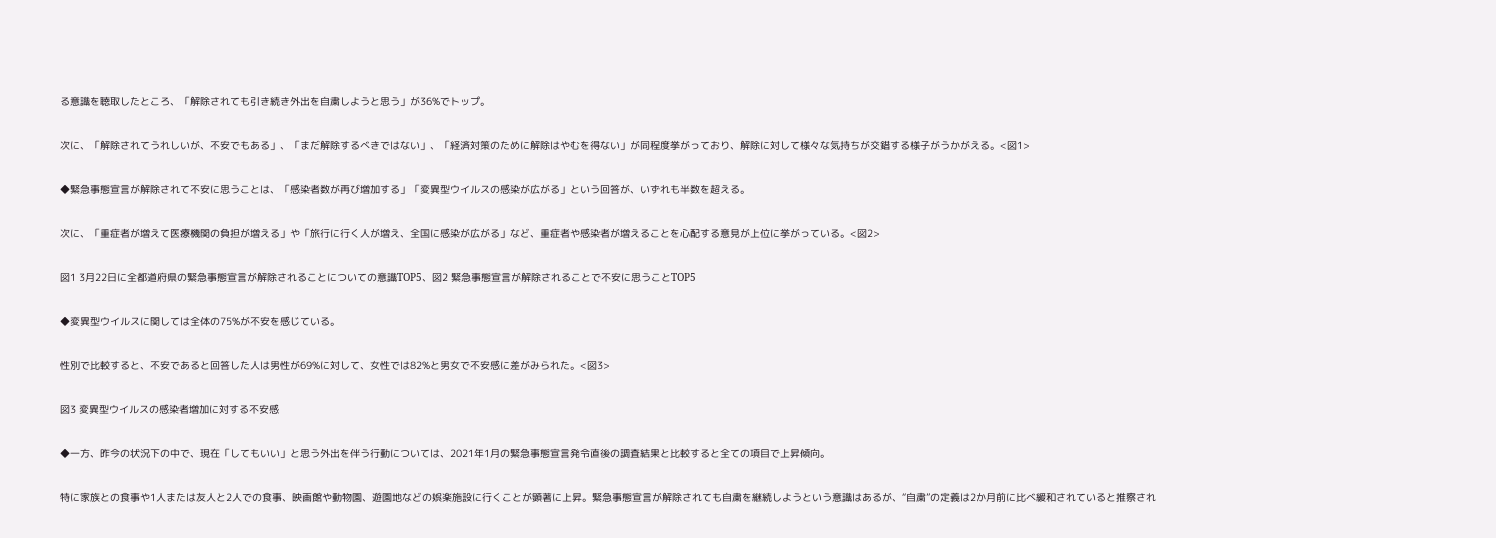る意識を聴取したところ、「解除されても引き続き外出を自粛しようと思う」が36%でトップ。

次に、「解除されてうれしいが、不安でもある」、「まだ解除するべきではない」、「経済対策のために解除はやむを得ない」が同程度挙がっており、解除に対して様々な気持ちが交錯する様子がうかがえる。<図1>

◆緊急事態宣言が解除されて不安に思うことは、「感染者数が再び増加する」「変異型ウイルスの感染が広がる」という回答が、いずれも半数を超える。

次に、「重症者が増えて医療機関の負担が増える」や「旅行に行く人が増え、全国に感染が広がる」など、重症者や感染者が増えることを心配する意見が上位に挙がっている。<図2>

図1 3月22日に全都道府県の緊急事態宣言が解除されることについての意識TOP5、図2 緊急事態宣言が解除されることで不安に思うことTOP5

◆変異型ウイルスに関しては全体の75%が不安を感じている。

性別で比較すると、不安であると回答した人は男性が69%に対して、女性では82%と男女で不安感に差がみられた。<図3>

図3 変異型ウイルスの感染者増加に対する不安感

◆一方、昨今の状況下の中で、現在「してもいい」と思う外出を伴う行動については、2021年1月の緊急事態宣言発令直後の調査結果と比較すると全ての項目で上昇傾向。

特に家族との食事や1人または友人と2人での食事、映画館や動物園、遊園地などの娯楽施設に行くことが顕著に上昇。緊急事態宣言が解除されても自粛を継続しようという意識はあるが、“自粛”の定義は2か月前に比べ緩和されていると推察され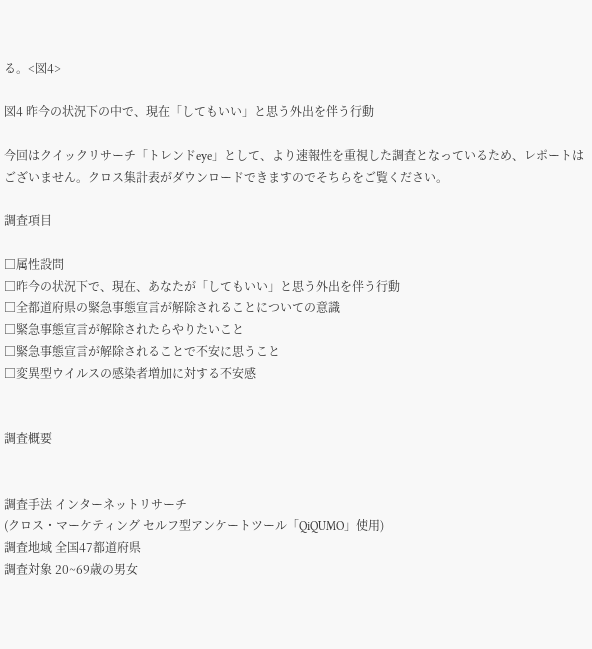る。<図4>

図4 昨今の状況下の中で、現在「してもいい」と思う外出を伴う行動

今回はクイックリサーチ「トレンドeye」として、より速報性を重視した調査となっているため、レポートはございません。クロス集計表がダウンロードできますのでそちらをご覧ください。

調査項目

□属性設問
□昨今の状況下で、現在、あなたが「してもいい」と思う外出を伴う行動
□全都道府県の緊急事態宣言が解除されることについての意識
□緊急事態宣言が解除されたらやりたいこと
□緊急事態宣言が解除されることで不安に思うこと
□変異型ウイルスの感染者増加に対する不安感


調査概要


調査手法 インターネットリサーチ
(クロス・マーケティング セルフ型アンケートツール「QiQUMO」使用)
調査地域 全国47都道府県
調査対象 20~69歳の男女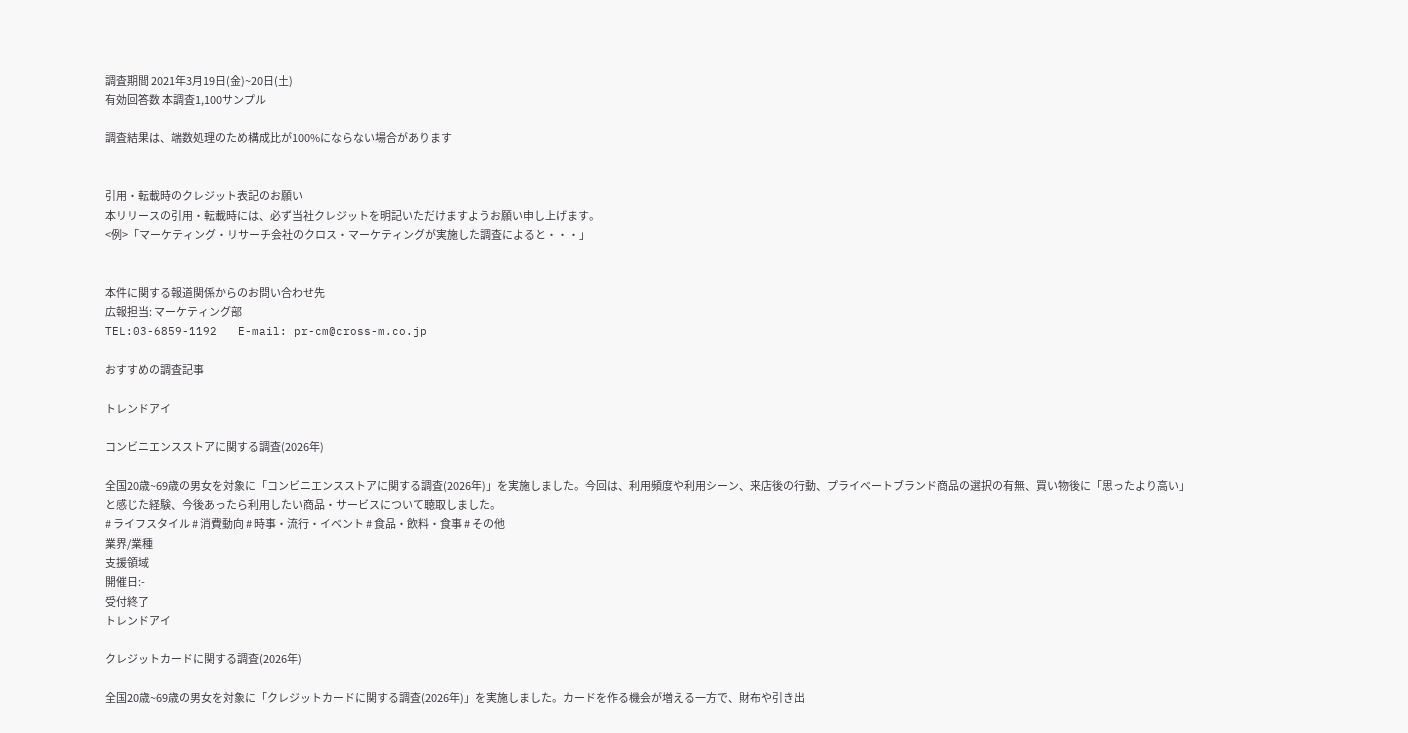調査期間 2021年3月19日(金)~20日(土)
有効回答数 本調査1,100サンプル

調査結果は、端数処理のため構成比が100%にならない場合があります


引用・転載時のクレジット表記のお願い
本リリースの引用・転載時には、必ず当社クレジットを明記いただけますようお願い申し上げます。
<例>「マーケティング・リサーチ会社のクロス・マーケティングが実施した調査によると・・・」


本件に関する報道関係からのお問い合わせ先
広報担当: マーケティング部
TEL:03-6859-1192   E-mail: pr-cm@cross-m.co.jp

おすすめの調査記事

トレンドアイ

コンビニエンスストアに関する調査(2026年)

全国20歳~69歳の男女を対象に「コンビニエンスストアに関する調査(2026年)」を実施しました。今回は、利用頻度や利用シーン、来店後の行動、プライベートブランド商品の選択の有無、買い物後に「思ったより高い」と感じた経験、今後あったら利用したい商品・サービスについて聴取しました。
# ライフスタイル # 消費動向 # 時事・流行・イベント # 食品・飲料・食事 # その他
業界/業種
支援領域
開催日:-
受付終了
トレンドアイ

クレジットカードに関する調査(2026年)

全国20歳~69歳の男女を対象に「クレジットカードに関する調査(2026年)」を実施しました。カードを作る機会が増える一方で、財布や引き出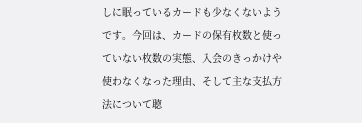しに眠っているカードも少なくないようです。今回は、カードの保有枚数と使っていない枚数の実態、入会のきっかけや使わなくなった理由、そして主な支払方法について聴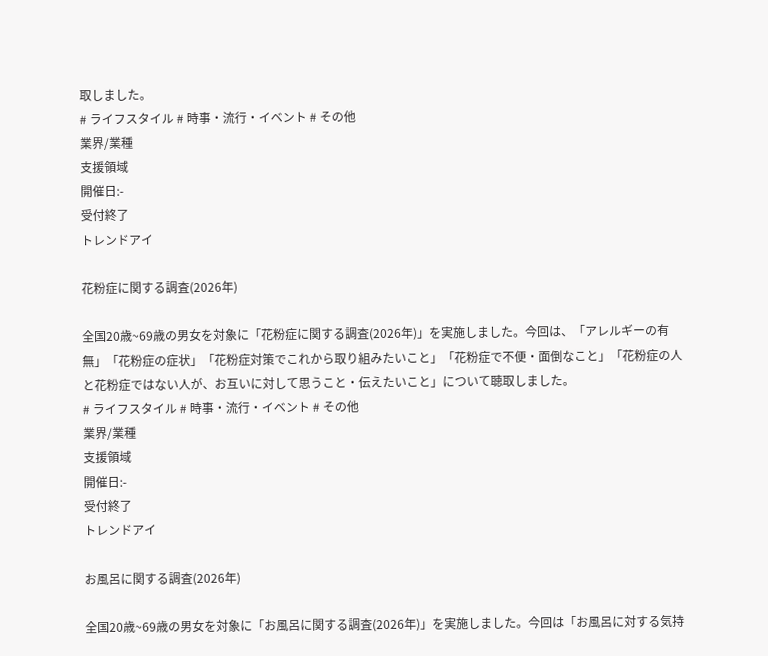取しました。
# ライフスタイル # 時事・流行・イベント # その他
業界/業種
支援領域
開催日:-
受付終了
トレンドアイ

花粉症に関する調査(2026年)

全国20歳~69歳の男女を対象に「花粉症に関する調査(2026年)」を実施しました。今回は、「アレルギーの有無」「花粉症の症状」「花粉症対策でこれから取り組みたいこと」「花粉症で不便・面倒なこと」「花粉症の人と花粉症ではない人が、お互いに対して思うこと・伝えたいこと」について聴取しました。
# ライフスタイル # 時事・流行・イベント # その他
業界/業種
支援領域
開催日:-
受付終了
トレンドアイ

お風呂に関する調査(2026年)

全国20歳~69歳の男女を対象に「お風呂に関する調査(2026年)」を実施しました。今回は「お風呂に対する気持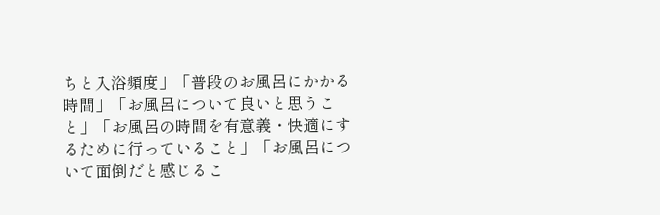ちと入浴頻度」「普段のお風呂にかかる時間」「お風呂について良いと思うこと」「お風呂の時間を有意義・快適にするために行っていること」「お風呂について面倒だと感じるこ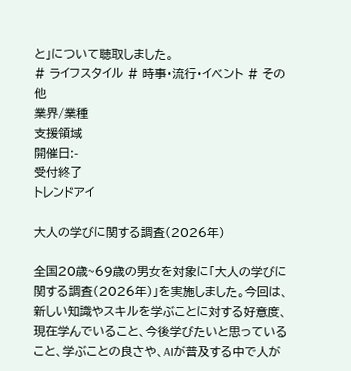と」について聴取しました。
# ライフスタイル # 時事・流行・イベント # その他
業界/業種
支援領域
開催日:-
受付終了
トレンドアイ

大人の学びに関する調査(2026年)

全国20歳~69歳の男女を対象に「大人の学びに関する調査(2026年)」を実施しました。今回は、新しい知識やスキルを学ぶことに対する好意度、現在学んでいること、今後学びたいと思っていること、学ぶことの良さや、AIが普及する中で人が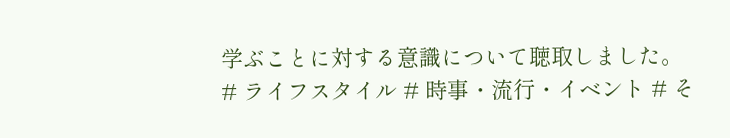学ぶことに対する意識について聴取しました。
# ライフスタイル # 時事・流行・イベント # そ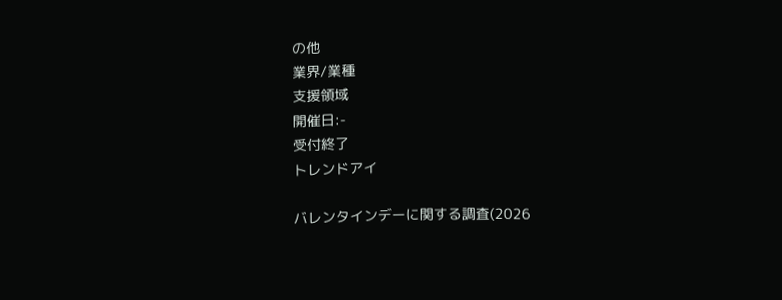の他
業界/業種
支援領域
開催日:-
受付終了
トレンドアイ

バレンタインデーに関する調査(2026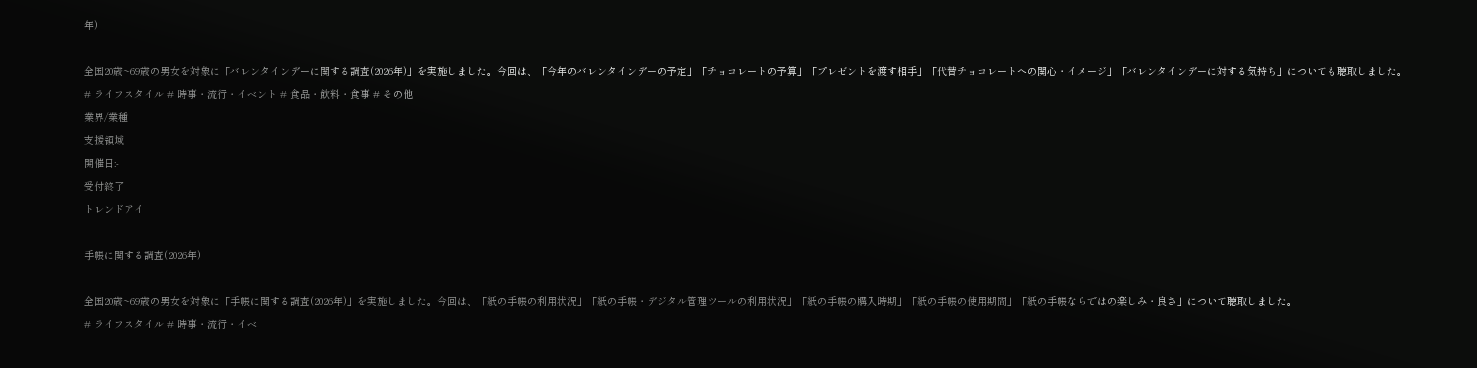年)

全国20歳~69歳の男女を対象に「バレンタインデーに関する調査(2026年)」を実施しました。今回は、「今年のバレンタインデーの予定」「チョコレートの予算」「プレゼントを渡す相手」「代替チョコレートへの関心・イメージ」「バレンタインデーに対する気持ち」についても聴取しました。
# ライフスタイル # 時事・流行・イベント # 食品・飲料・食事 # その他
業界/業種
支援領域
開催日:-
受付終了
トレンドアイ

手帳に関する調査(2026年)

全国20歳~69歳の男女を対象に「手帳に関する調査(2026年)」を実施しました。今回は、「紙の手帳の利用状況」「紙の手帳・デジタル管理ツールの利用状況」「紙の手帳の購入時期」「紙の手帳の使用期間」「紙の手帳ならではの楽しみ・良さ」について聴取しました。
# ライフスタイル # 時事・流行・イベ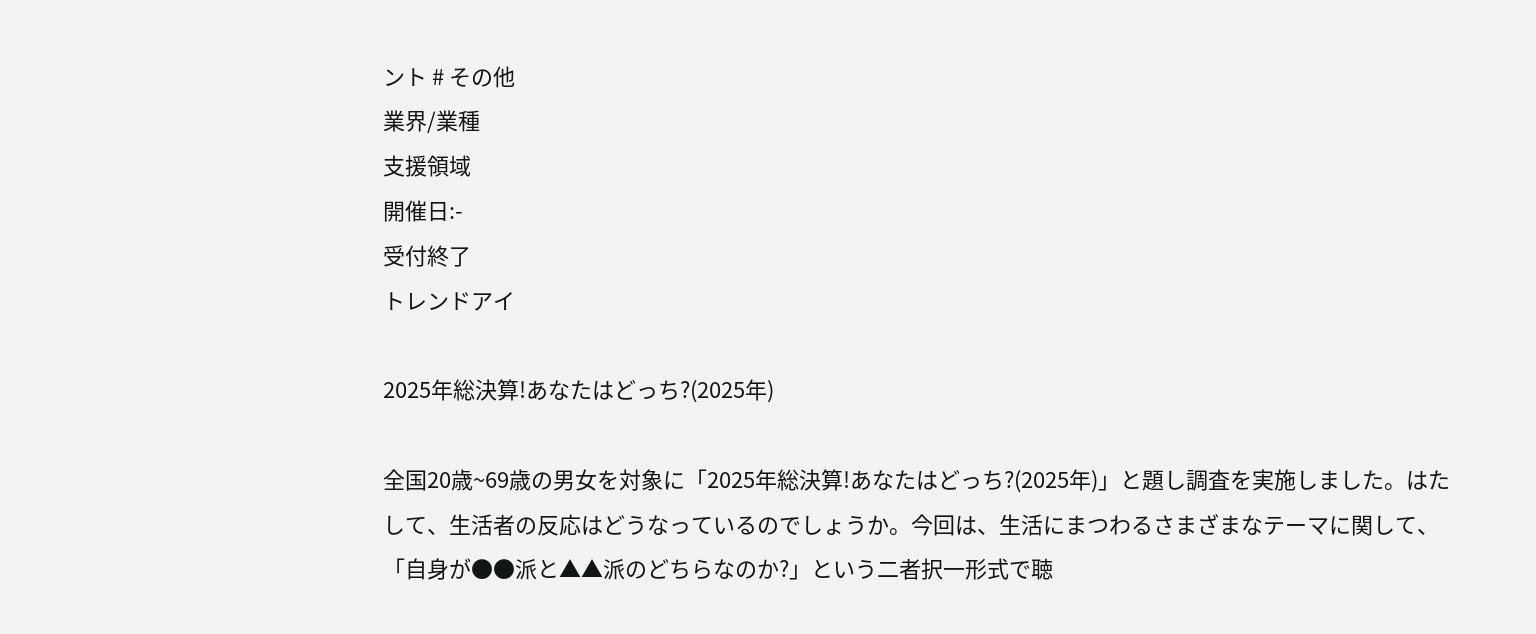ント # その他
業界/業種
支援領域
開催日:-
受付終了
トレンドアイ

2025年総決算!あなたはどっち?(2025年)

全国20歳~69歳の男女を対象に「2025年総決算!あなたはどっち?(2025年)」と題し調査を実施しました。はたして、生活者の反応はどうなっているのでしょうか。今回は、生活にまつわるさまざまなテーマに関して、「自身が●●派と▲▲派のどちらなのか?」という二者択一形式で聴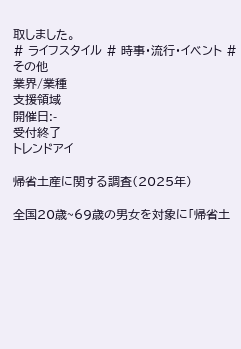取しました。
# ライフスタイル # 時事・流行・イベント # その他
業界/業種
支援領域
開催日:-
受付終了
トレンドアイ

帰省土産に関する調査(2025年)

全国20歳~69歳の男女を対象に「帰省土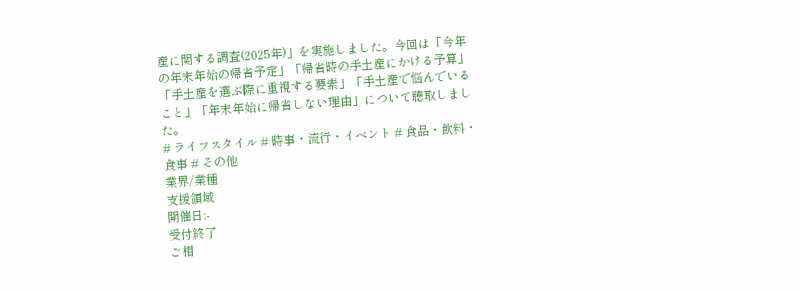産に関する調査(2025年)」を実施しました。今回は「今年の年末年始の帰省予定」「帰省時の手土産にかける予算」「手土産を選ぶ際に重視する要素」「手土産で悩んでいること」「年末年始に帰省しない理由」について聴取しました。
# ライフスタイル # 時事・流行・イベント # 食品・飲料・食事 # その他
業界/業種
支援領域
開催日:-
受付終了
ご相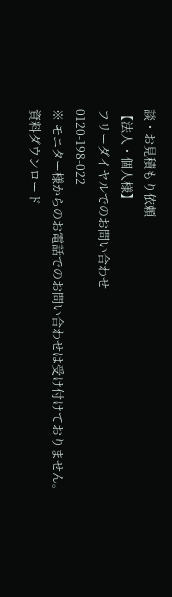談・お見積もり依頼
【法人・個人様】
フリーダイヤルでのお問い合わせ
0120-198-022
※ モニター様からのお電話でのお問い合わせは受け付けておりません。
資料ダウンロード